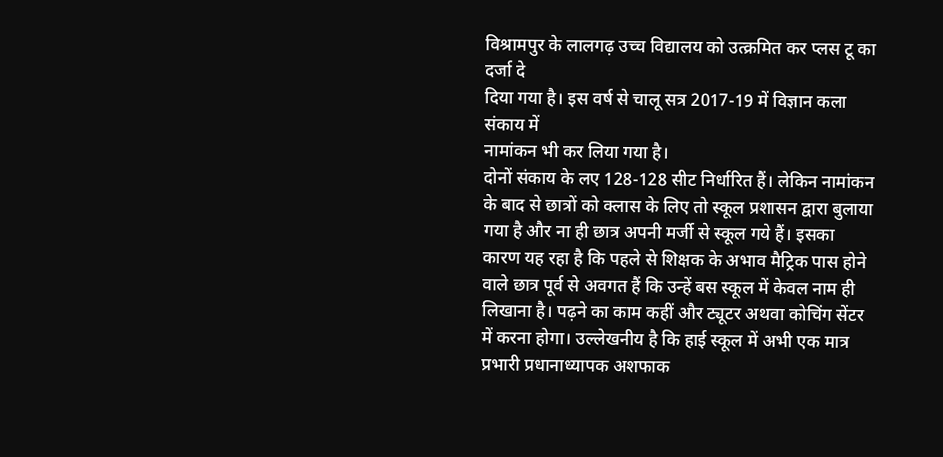विश्रामपुर के लालगढ़ उच्च विद्यालय को उत्क्रमित कर प्लस टू का दर्जा दे
दिया गया है। इस वर्ष से चालू सत्र 2017-19 में विज्ञान कला संकाय में
नामांकन भी कर लिया गया है।
दोनों संकाय के लए 128-128 सीट निर्धारित हैं। लेकिन नामांकन के बाद से छात्रों को क्लास के लिए तो स्कूल प्रशासन द्वारा बुलाया गया है और ना ही छात्र अपनी मर्जी से स्कूल गये हैं। इसका कारण यह रहा है कि पहले से शिक्षक के अभाव मैट्रिक पास होने वाले छात्र पूर्व से अवगत हैं कि उन्हें बस स्कूल में केवल नाम ही लिखाना है। पढ़ने का काम कहीं और ट्यूटर अथवा कोचिंग सेंटर में करना होगा। उल्लेखनीय है कि हाई स्कूल में अभी एक मात्र प्रभारी प्रधानाध्यापक अशफाक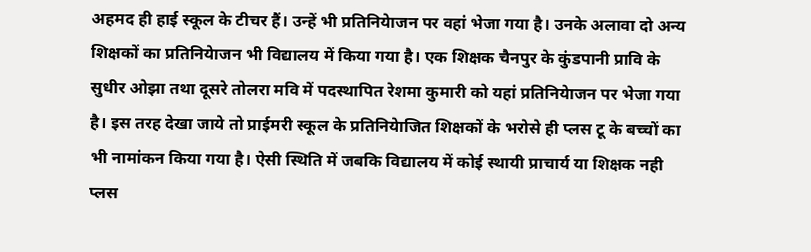अहमद ही हाई स्कूल के टीचर हैं। उन्हें भी प्रतिनियेाजन पर वहां भेजा गया है। उनके अलावा दो अन्य शिक्षकों का प्रतिनियेाजन भी विद्यालय में किया गया है। एक शिक्षक चैनपुर के कुंडपानी प्रावि के सुधीर ओझा तथा दूसरे तोलरा मवि में पदस्थापित रेशमा कुमारी को यहां प्रतिनियेाजन पर भेजा गया है। इस तरह देखा जाये तो प्राईमरी स्कूल के प्रतिनियेाजित शिक्षकों के भरोसे ही प्लस टू के बच्चों का भी नामांकन किया गया है। ऐसी स्थिति में जबकि विद्यालय में कोई स्थायी प्राचार्य या शिक्षक नही प्लस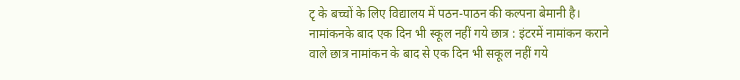टृ के बच्चों के लिए विद्यालय में पठन-पाठन की कल्पना बेमानी है।
नामांकनके बाद एक दिन भी स्कूल नहीं गये छात्र : इंटरमें नामांकन कराने वाले छात्र नामांकन के बाद से एक दिन भी सकूल नहीं गये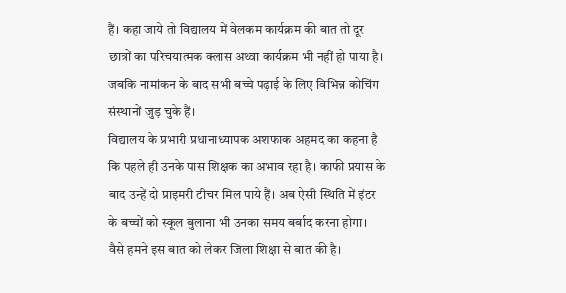हैं। कहा जाये तो विद्यालय में वेलकम कार्यक्रम की बात तो दूर छात्रों का परिचयात्मक क्लास अथ्वा कार्यक्रम भी नहीं हो पाया है। जबकि नामांकन के बाद सभी बच्चे पढ़ाई के लिए विभिन्न कोचिंग संस्थानों जुड़ चुके हैं।
विद्यालय के प्रभारी प्रधानाध्यापक अशफाक अहमद का कहना है कि पहले ही उनके पास शिक्षक का अभाव रहा है। काफी प्रयास के बाद उन्हें दो प्राइमरी टीचर मिल पाये हैं। अब ऐसी स्थिति में इंटर के बच्चों को स्कूल बुलाना भी उनका समय बर्बाद करना होगा। वैसे हमने इस बात को लेकर जिला शिक्षा से बात की है।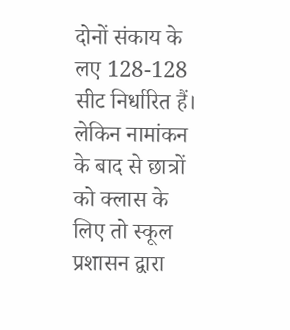दोनों संकाय के लए 128-128 सीट निर्धारित हैं। लेकिन नामांकन के बाद से छात्रों को क्लास के लिए तो स्कूल प्रशासन द्वारा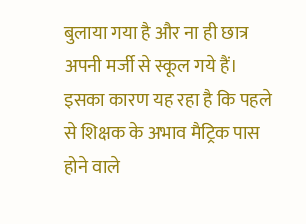बुलाया गया है और ना ही छात्र अपनी मर्जी से स्कूल गये हैं। इसका कारण यह रहा है कि पहले से शिक्षक के अभाव मैट्रिक पास होने वाले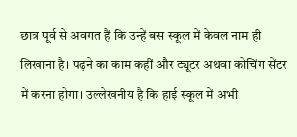छात्र पूर्व से अवगत हैं कि उन्हें बस स्कूल में केवल नाम ही लिखाना है। पढ़ने का काम कहीं और ट्यूटर अथवा कोचिंग सेंटर में करना होगा। उल्लेखनीय है कि हाई स्कूल में अभी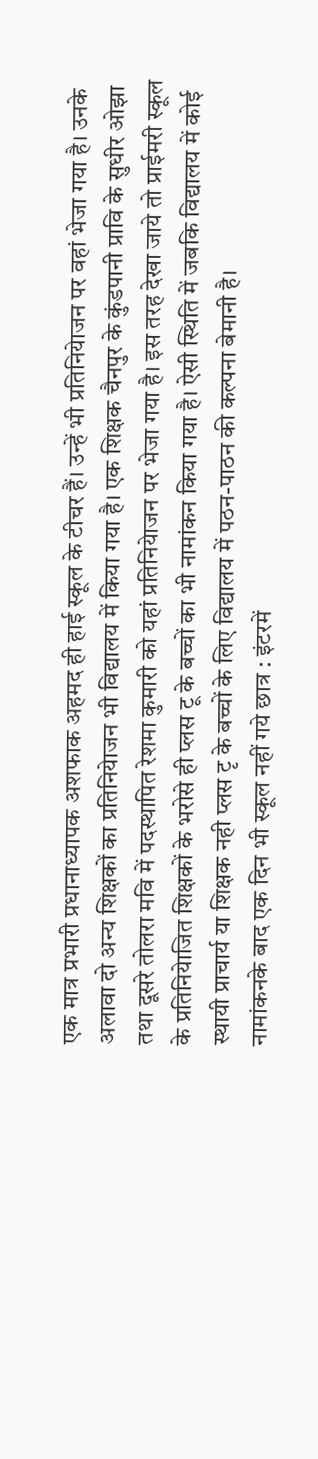एक मात्र प्रभारी प्रधानाध्यापक अशफाक अहमद ही हाई स्कूल के टीचर हैं। उन्हें भी प्रतिनियेाजन पर वहां भेजा गया है। उनके अलावा दो अन्य शिक्षकों का प्रतिनियेाजन भी विद्यालय में किया गया है। एक शिक्षक चैनपुर के कुंडपानी प्रावि के सुधीर ओझा तथा दूसरे तोलरा मवि में पदस्थापित रेशमा कुमारी को यहां प्रतिनियेाजन पर भेजा गया है। इस तरह देखा जाये तो प्राईमरी स्कूल के प्रतिनियेाजित शिक्षकों के भरोसे ही प्लस टू के बच्चों का भी नामांकन किया गया है। ऐसी स्थिति में जबकि विद्यालय में कोई स्थायी प्राचार्य या शिक्षक नही प्लस टृ के बच्चों के लिए विद्यालय में पठन-पाठन की कल्पना बेमानी है।
नामांकनके बाद एक दिन भी स्कूल नहीं गये छात्र : इंटरमें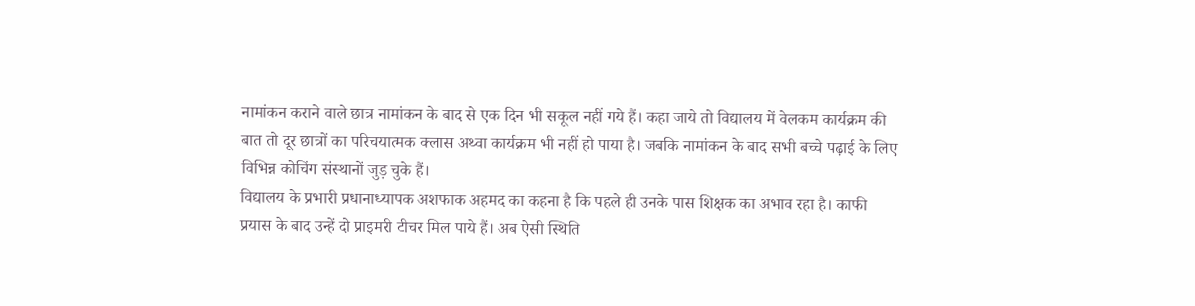नामांकन कराने वाले छात्र नामांकन के बाद से एक दिन भी सकूल नहीं गये हैं। कहा जाये तो विद्यालय में वेलकम कार्यक्रम की बात तो दूर छात्रों का परिचयात्मक क्लास अथ्वा कार्यक्रम भी नहीं हो पाया है। जबकि नामांकन के बाद सभी बच्चे पढ़ाई के लिए विभिन्न कोचिंग संस्थानों जुड़ चुके हैं।
विद्यालय के प्रभारी प्रधानाध्यापक अशफाक अहमद का कहना है कि पहले ही उनके पास शिक्षक का अभाव रहा है। काफी प्रयास के बाद उन्हें दो प्राइमरी टीचर मिल पाये हैं। अब ऐसी स्थिति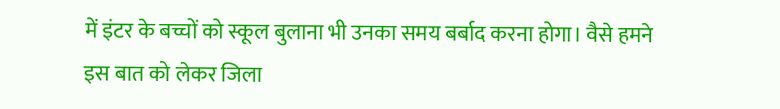में इंटर के बच्चों को स्कूल बुलाना भी उनका समय बर्बाद करना होगा। वैसे हमने इस बात को लेकर जिला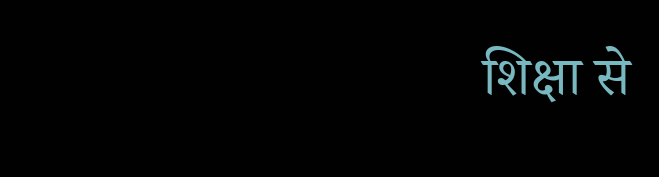शिक्षा से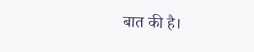बात की है।